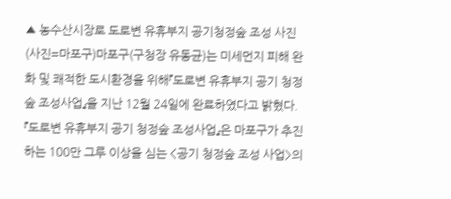▲ 농수산시장로 도로변 유휴부지 공기청정숲 조성 사진(사진=마포구)마포구(구청장 유동균)는 미세먼지 피해 완화 및 쾌적한 도시환경을 위해『도로변 유휴부지 공기 청정숲 조성사업』을 지난 12월 24일에 완료하였다고 밝혔다.
『도로변 유휴부지 공기 청정숲 조성사업』은 마포구가 추진하는 100만 그루 이상을 심는 <공기 청정숲 조성 사업>의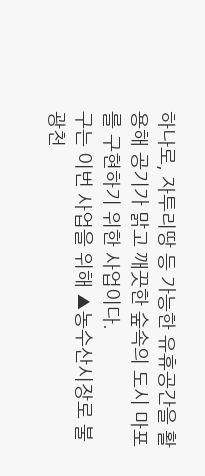하나로, 자투리땅 등 가능한 유휴공간을 활용해 공기가 맑고 깨끗한 숲속의 도시 마포를 구현하기 위한 사업이다.
구는 이번 사업을 위해 ▲농수산시장로 불광천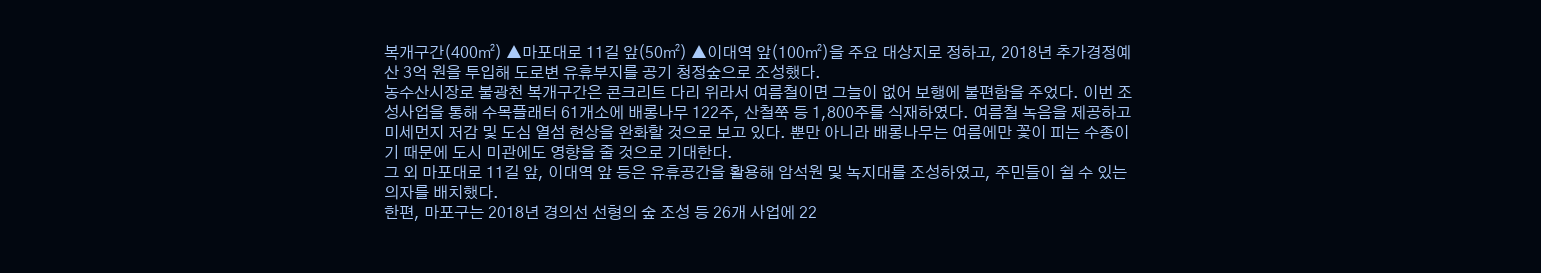복개구간(400㎡) ▲마포대로 11길 앞(50㎡) ▲이대역 앞(100㎡)을 주요 대상지로 정하고, 2018년 추가경정예산 3억 원을 투입해 도로변 유휴부지를 공기 청정숲으로 조성했다.
농수산시장로 불광천 복개구간은 콘크리트 다리 위라서 여름철이면 그늘이 없어 보행에 불편함을 주었다. 이번 조성사업을 통해 수목플래터 61개소에 배롱나무 122주, 산철쭉 등 1,800주를 식재하였다. 여름철 녹음을 제공하고 미세먼지 저감 및 도심 열섬 현상을 완화할 것으로 보고 있다. 뿐만 아니라 배롱나무는 여름에만 꽃이 피는 수종이기 때문에 도시 미관에도 영향을 줄 것으로 기대한다.
그 외 마포대로 11길 앞, 이대역 앞 등은 유휴공간을 활용해 암석원 및 녹지대를 조성하였고, 주민들이 쉴 수 있는 의자를 배치했다.
한편, 마포구는 2018년 경의선 선형의 숲 조성 등 26개 사업에 22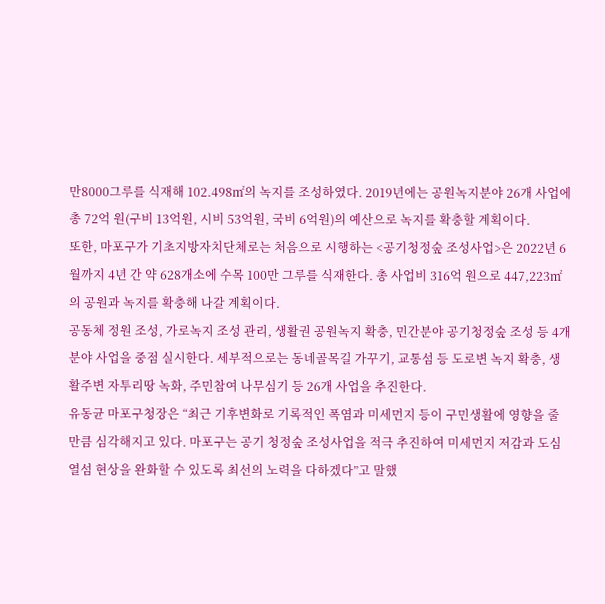만8000그루를 식재해 102.498㎡의 녹지를 조성하였다. 2019년에는 공원녹지분야 26개 사업에 총 72억 원(구비 13억원, 시비 53억원, 국비 6억원)의 예산으로 녹지를 확충할 계획이다.
또한, 마포구가 기초지방자치단체로는 처음으로 시행하는 <공기청정숲 조성사업>은 2022년 6월까지 4년 간 약 628개소에 수목 100만 그루를 식재한다. 총 사업비 316억 원으로 447,223㎡의 공원과 녹지를 확충해 나갈 계획이다.
공동체 정원 조성, 가로녹지 조성 관리, 생활권 공원녹지 확충, 민간분야 공기청정숲 조성 등 4개 분야 사업을 중점 실시한다. 세부적으로는 동네골목길 가꾸기, 교통섬 등 도로변 녹지 확충, 생활주변 자투리땅 녹화, 주민참여 나무심기 등 26개 사업을 추진한다.
유동균 마포구청장은 “최근 기후변화로 기록적인 폭염과 미세먼지 등이 구민생활에 영향을 줄 만큼 심각해지고 있다. 마포구는 공기 청정숲 조성사업을 적극 추진하여 미세먼지 저감과 도심 열섬 현상을 완화할 수 있도록 최선의 노력을 다하겠다”고 말했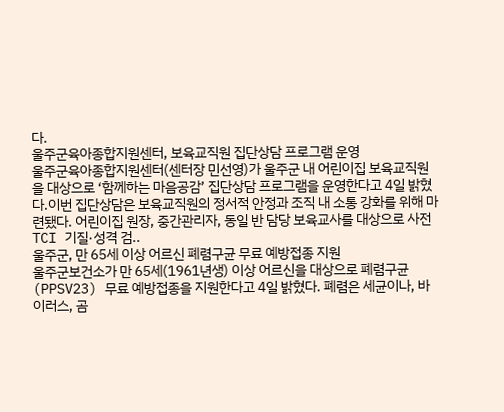다.
울주군육아종합지원센터, 보육교직원 집단상담 프로그램 운영
울주군육아종합지원센터(센터장 민선영)가 울주군 내 어린이집 보육교직원을 대상으로 ‘함께하는 마음공감’ 집단상담 프로그램을 운영한다고 4일 밝혔다.이번 집단상담은 보육교직원의 정서적 안정과 조직 내 소통 강화를 위해 마련됐다. 어린이집 원장, 중간관리자, 동일 반 담당 보육교사를 대상으로 사전 TCI 기질·성격 검..
울주군, 만 65세 이상 어르신 폐렴구균 무료 예방접종 지원
울주군보건소가 만 65세(1961년생) 이상 어르신을 대상으로 폐렴구균(PPSV23) 무료 예방접종을 지원한다고 4일 밝혔다. 폐렴은 세균이나, 바이러스, 곰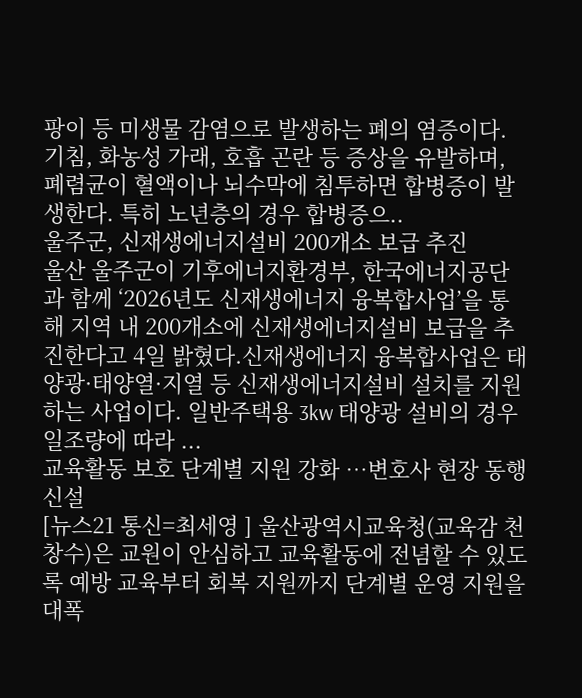팡이 등 미생물 감염으로 발생하는 폐의 염증이다. 기침, 화농성 가래, 호흡 곤란 등 증상을 유발하며, 폐렴균이 혈액이나 뇌수막에 침투하면 합병증이 발생한다. 특히 노년층의 경우 합병증으..
울주군, 신재생에너지설비 200개소 보급 추진
울산 울주군이 기후에너지환경부, 한국에너지공단과 함께 ‘2026년도 신재생에너지 융복합사업’을 통해 지역 내 200개소에 신재생에너지설비 보급을 추진한다고 4일 밝혔다.신재생에너지 융복합사업은 태양광·태양열·지열 등 신재생에너지설비 설치를 지원하는 사업이다. 일반주택용 3kw 태양광 설비의 경우 일조량에 따라 ...
교육활동 보호 단계별 지원 강화 …변호사 현장 동행 신설
[뉴스21 통신=최세영 ] 울산광역시교육청(교육감 천창수)은 교원이 안심하고 교육활동에 전념할 수 있도록 예방 교육부터 회복 지원까지 단계별 운영 지원을 대폭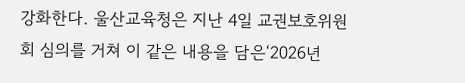강화한다. 울산교육청은 지난 4일 교권보호위원회 심의를 거쳐 이 같은 내용을 담은‘2026년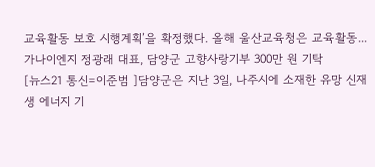교육활동 보호 시행계획’을 확정했다. 올해 울산교육청은 교육활동...
가나이엔지 정광래 대표, 담양군 고향사랑기부 300만 원 기탁
[뉴스21 통신=이준범 ]담양군은 지난 3일, 나주시에 소재한 유망 신재생 에너지 기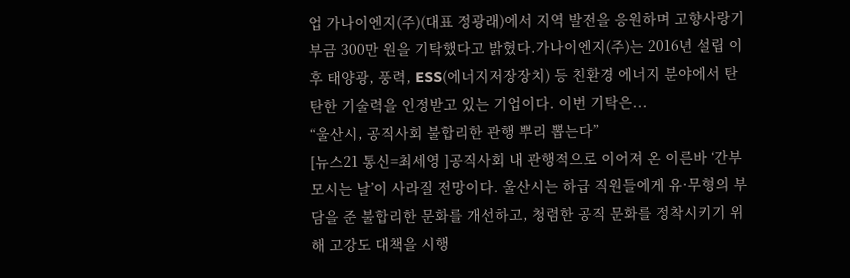업 가나이엔지(주)(대표 정광래)에서 지역 발전을 응원하며 고향사랑기부금 300만 원을 기탁했다고 밝혔다.가나이엔지(주)는 2016년 설립 이후 태양광, 풍력, ESS(에너지저장장치) 등 친환경 에너지 분야에서 탄탄한 기술력을 인정받고 있는 기업이다. 이번 기탁은...
“울산시, 공직사회 불합리한 관행 뿌리 뽑는다”
[뉴스21 통신=최세영 ]공직사회 내 관행적으로 이어져 온 이른바 ‘간부 모시는 날’이 사라질 전망이다. 울산시는 하급 직원들에게 유·무형의 부담을 준 불합리한 문화를 개선하고, 청렴한 공직 문화를 정착시키기 위해 고강도 대책을 시행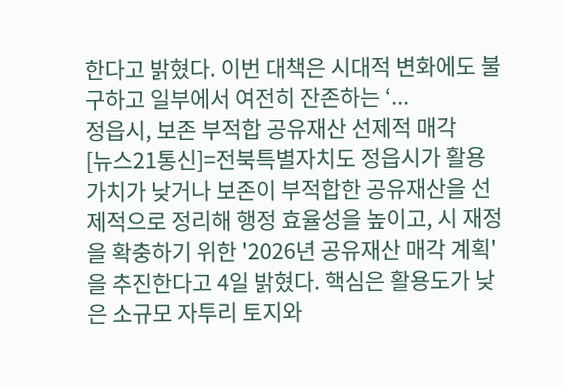한다고 밝혔다. 이번 대책은 시대적 변화에도 불구하고 일부에서 여전히 잔존하는 ‘...
정읍시, 보존 부적합 공유재산 선제적 매각
[뉴스21통신]=전북특별자치도 정읍시가 활용 가치가 낮거나 보존이 부적합한 공유재산을 선제적으로 정리해 행정 효율성을 높이고, 시 재정을 확충하기 위한 '2026년 공유재산 매각 계획'을 추진한다고 4일 밝혔다. 핵심은 활용도가 낮은 소규모 자투리 토지와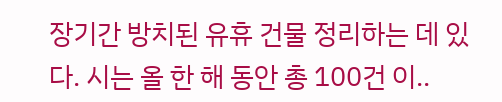장기간 방치된 유휴 건물 정리하는 데 있다. 시는 올 한 해 동안 총 100건 이..